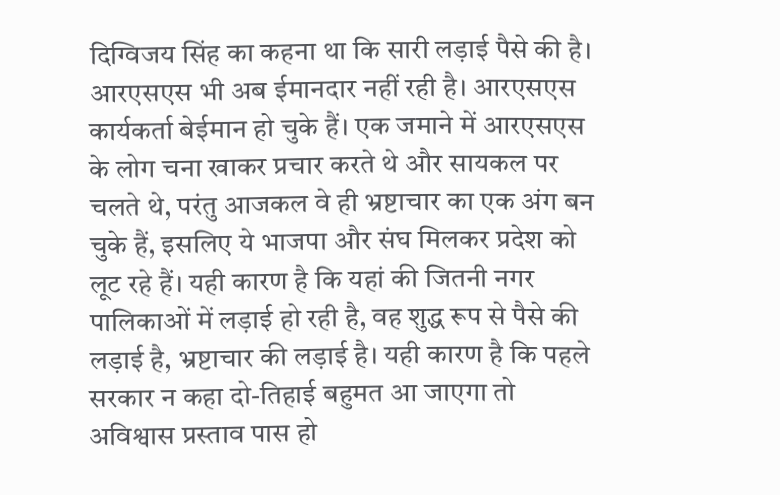दिग्विजय सिंह का कहना था कि सारी लड़ाई पैसे की है।
आरएसएस भी अब ईमानदार नहीं रही है। आरएसएस कार्यकर्ता बेईमान हो चुके हैं। एक जमाने में आरएसएस के लोग चना खाकर प्रचार करते थे और सायकल पर चलते थे, परंतु आजकल वे ही भ्रष्टाचार का एक अंग बन चुके हैं, इसलिए ये भाजपा और संघ मिलकर प्रदेश को लूट रहे हैं। यही कारण है कि यहां की जितनी नगर पालिकाओं में लड़ाई हो रही है, वह शुद्ध रूप से पैसे की लड़ाई है, भ्रष्टाचार की लड़ाई है। यही कारण है कि पहले सरकार न कहा दो-तिहाई बहुमत आ जाएगा तो अविश्वास प्रस्ताव पास हो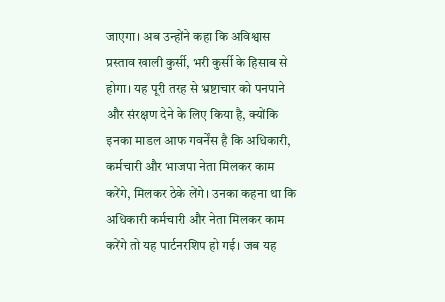जाएगा। अब उन्होंने कहा कि अविश्वास प्रस्ताव खाली कुर्सी, भरी कुर्सी के हिसाब से होगा। यह पूरी तरह से भ्रष्टाचार को पनपाने और संरक्षण देने के लिए किया है, क्योंकि इनका माडल आफ गवर्नेंस है कि अधिकारी, कर्मचारी और भाजपा नेता मिलकर काम करेंगे, मिलकर ठेके लेंगे। उनका कहना था कि अधिकारी कर्मचारी और नेता मिलकर काम करेंगे तो यह पार्टनरशिप हो गई। जब यह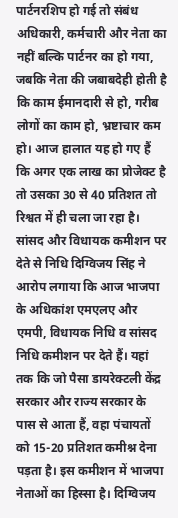पार्टनरशिप हो गई तो संबंध अधिकारी, कर्मचारी और नेता का नहीं बल्कि पार्टनर का हो गया, जबकि नेता की जबाबदेही होती है कि काम ईमानदारी से हो, गरीब लोगों का काम हो, भ्रष्टाचार कम हो। आज हालात यह हो गए हैं कि अगर एक लाख का प्रोजेक्ट है तो उसका 30 से 40 प्रतिशत तो रिश्वत में ही चला जा रहा है।
सांसद और विधायक कमीशन पर देते से निधि दिग्विजय सिंह ने आरोप लगाया कि आज भाजपा के अधिकांश एमएलए और एमपी, विधायक निधि व सांसद निधि कमीशन पर देते हैं। यहां तक कि जो पैसा डायरेक्टली केंद्र सरकार और राज्य सरकार के पास से आता हैं, वहा पंचायतों को 15-20 प्रतिशत कमीश्न देना पड़ता है। इस कमीशन में भाजपा नेताओं का हिस्सा है। दिग्विजय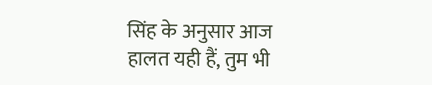सिंह के अनुसार आज हालत यही हैं, तुम भी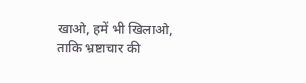खाओ, हमें भी खिलाओ, ताकि भ्रष्टाचार की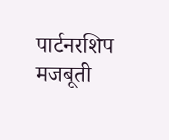पार्टनरशिप मजबूती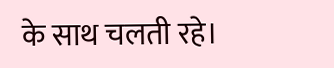के साथ चलती रहे।